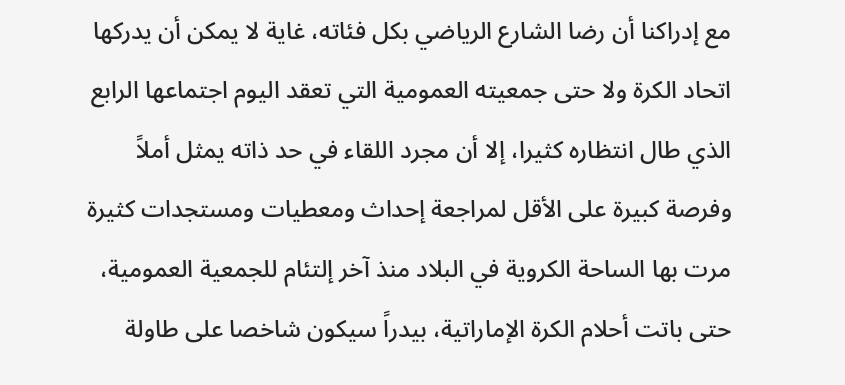مع إدراكنا أن رضا الشارع الرياضي بكل فئاته، غاية لا يمكن أن يدركها اتحاد الكرة ولا حتى جمعيته العمومية التي تعقد اليوم اجتماعها الرابع الذي طال انتظاره كثيرا، إلا أن مجرد اللقاء في حد ذاته يمثل أملاً وفرصة كبيرة على الأقل لمراجعة إحداث ومعطيات ومستجدات كثيرة مرت بها الساحة الكروية في البلاد منذ آخر إلتئام للجمعية العمومية، حتى باتت أحلام الكرة الإماراتية، بيدراً سيكون شاخصا على طاولة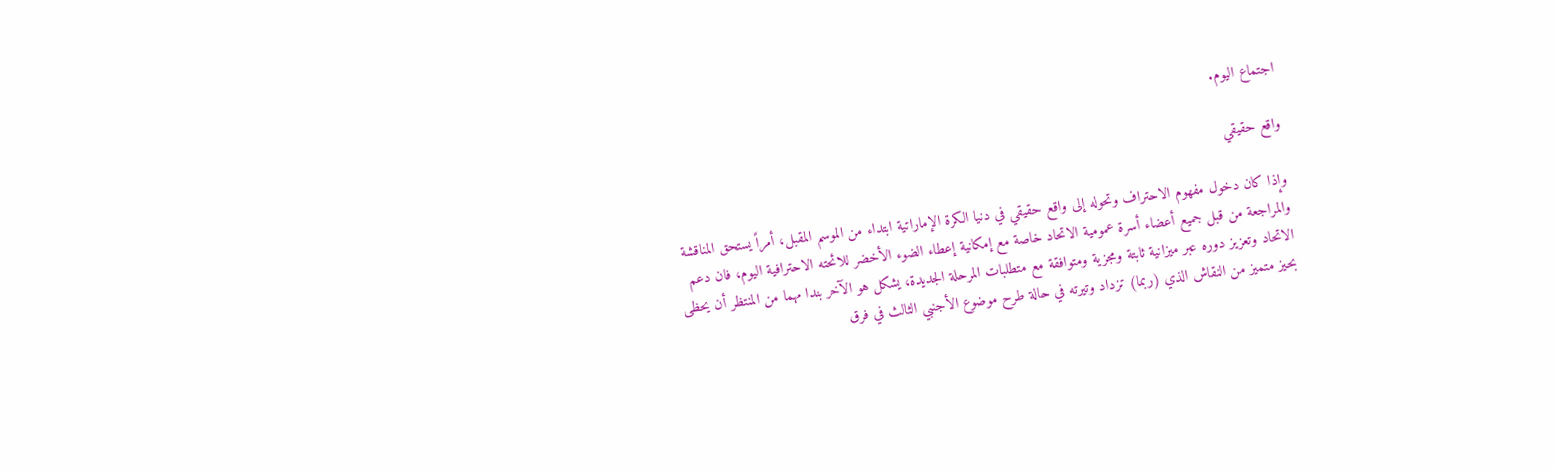اجتماع اليوم.

واقع حقيقي

وإذا كان دخول مفهوم الاحتراف وتحوله إلى واقع حقيقي في دنيا الكرة الإماراتية ابتداء من الموسم المقبل، أمراً يستحق المناقشة والمراجعة من قبل جميع أعضاء أسرة عمومية الاتحاد خاصة مع إمكانية إعطاء الضوء الأخضر للائحته الاحترافية اليوم، فان دعم الاتحاد وتعزيز دوره عبر ميزانية ثابتة ومجزية ومتوافقة مع متطلبات المرحلة الجديدة، يشكل هو الآخر بندا مهما من المنتظر أن يحظى بحيز متميز من النقاش الذي (ربما) تزداد وتيرته في حالة طرح موضوع الأجنبي الثالث في فرق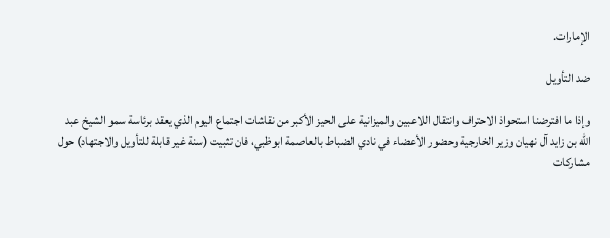الإمارات.

ضد التأويل

وإذا ما افترضنا استحواذ الاحتراف وانتقال اللاعبين والميزانية على الحيز الأكبر من نقاشات اجتماع اليوم الذي يعقد برئاسة سمو الشيخ عبد الله بن زايد آل نهيان وزير الخارجية وحضور الأعضاء في نادي الضباط بالعاصمة ابوظبي، فان تثبيت (سنة غير قابلة للتأويل والاجتهاد) حول مشاركات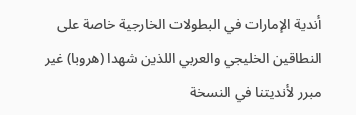أندية الإمارات في البطولات الخارجية خاصة على النطاقين الخليجي والعربي اللذين شهدا (هروبا) غير مبرر لأنديتنا في النسخة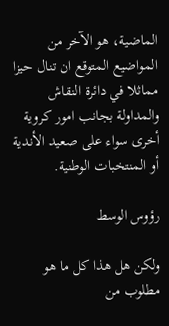الماضية، هو الآخر من المواضيع المتوقع ان تنال حيزا مماثلا في دائرة النقاش والمداولة بجانب امور كروية أخرى سواء على صعيد الأندية أو المنتخبات الوطنية.

رؤوس الوسط

ولكن هل هذا كل ما هو مطلوب من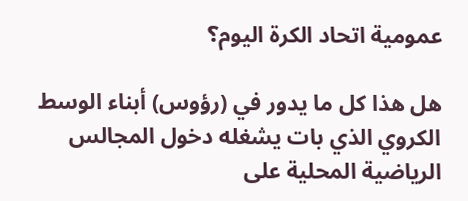عمومية اتحاد الكرة اليوم؟

هل هذا كل ما يدور في (رؤوس) أبناء الوسط الكروي الذي بات يشغله دخول المجالس الرياضية المحلية على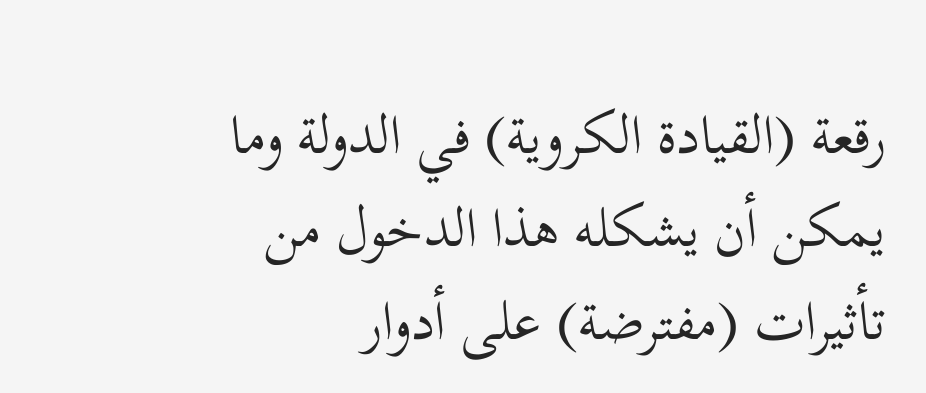رقعة (القيادة الكروية) في الدولة وما يمكن أن يشكله هذا الدخول من تأثيرات (مفترضة) على أدوار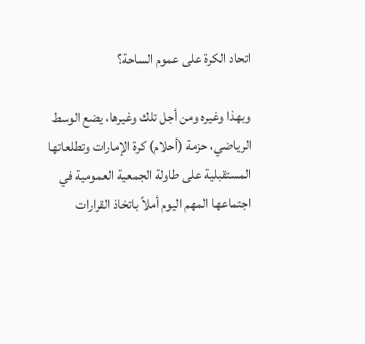اتحاد الكرة على عموم الساحة؟

وبهذا وغيره ومن أجل تلك وغيرها، يضع الوسط الرياضي، حزمة (أحلام) كرة الإمارات وتطلعاتها المستقبلية على طاولة الجمعية العمومية في اجتماعها المهم اليوم أملاً باتخاذ القرارات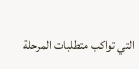التي تواكب متطلبات المرحلة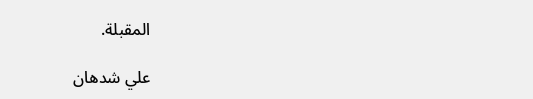المقبلة.

علي شدهان